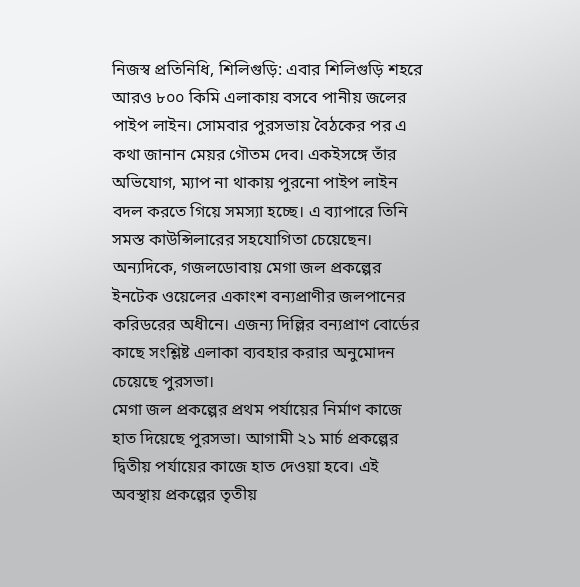নিজস্ব প্রতিনিধি, শিলিগুড়ি: এবার শিলিগুড়ি শহরে আরও ৮০০ কিমি এলাকায় বসবে পানীয় জলের পাইপ লাইন। সোমবার পুরসভায় বৈঠকের পর এ কথা জানান মেয়র গৌতম দেব। একইসঙ্গে তাঁর অভিযোগ, ম্যাপ না থাকায় পুরনো পাইপ লাইন বদল করতে গিয়ে সমস্যা হচ্ছে। এ ব্যাপারে তিনি সমস্ত কাউন্সিলারের সহযোগিতা চেয়েছেন। অন্যদিকে, গজলডোবায় মেগা জল প্রকল্পের ইনটেক ওয়েলের একাংশ বন্যপ্রাণীর জলপানের করিডরের অধীনে। এজন্য দিল্লির বন্যপ্রাণ বোর্ডের কাছে সংশ্লিষ্ট এলাকা ব্যবহার করার অনুমোদন চেয়েছে পুরসভা।
মেগা জল প্রকল্পের প্রথম পর্যায়ের নির্মাণ কাজে হাত দিয়েছে পুরসভা। আগামী ২১ মার্চ প্রকল্পের দ্বিতীয় পর্যায়ের কাজে হাত দেওয়া হবে। এই অবস্থায় প্রকল্পের তৃতীয়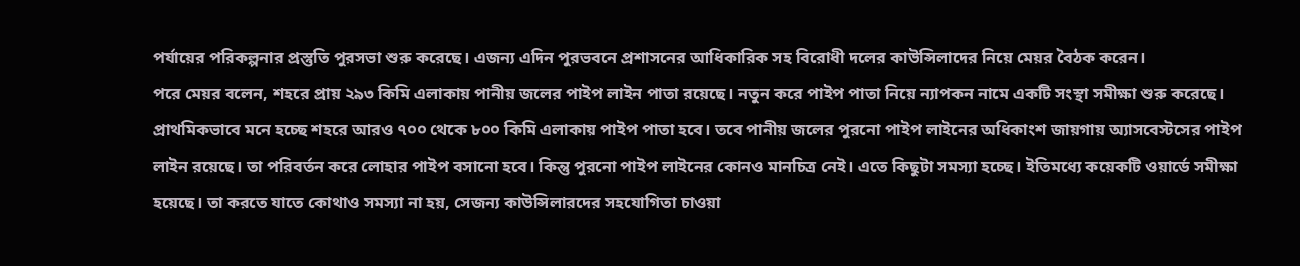পর্যায়ের পরিকল্পনার প্রস্তুতি পুরসভা শুরু করেছে। এজন্য এদিন পুরভবনে প্রশাসনের আধিকারিক সহ বিরোধী দলের কাউন্সিলাদের নিয়ে মেয়র বৈঠক করেন।
পরে মেয়র বলেন, শহরে প্রায় ২৯৩ কিমি এলাকায় পানীয় জলের পাইপ লাইন পাতা রয়েছে। নতুন করে পাইপ পাতা নিয়ে ন্যাপকন নামে একটি সংস্থা সমীক্ষা শুরু করেছে। প্রাথমিকভাবে মনে হচ্ছে শহরে আরও ৭০০ থেকে ৮০০ কিমি এলাকায় পাইপ পাতা হবে। তবে পানীয় জলের পুরনো পাইপ লাইনের অধিকাংশ জায়গায় অ্যাসবেস্টসের পাইপ লাইন রয়েছে। তা পরিবর্তন করে লোহার পাইপ বসানো হবে। কিন্তু পুরনো পাইপ লাইনের কোনও মানচিত্র নেই। এতে কিছুটা সমস্যা হচ্ছে। ইতিমধ্যে কয়েকটি ওয়ার্ডে সমীক্ষা হয়েছে। তা করতে যাতে কোথাও সমস্যা না হয়, সেজন্য কাউন্সিলারদের সহযোগিতা চাওয়া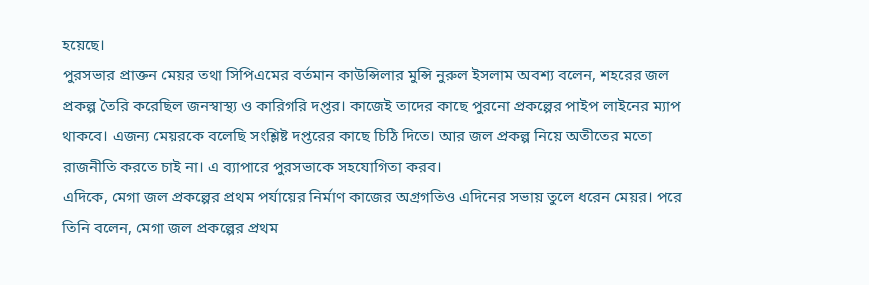হয়েছে।
পুরসভার প্রাক্তন মেয়র তথা সিপিএমের বর্তমান কাউন্সিলার মুন্সি নুরুল ইসলাম অবশ্য বলেন, শহরের জল প্রকল্প তৈরি করেছিল জনস্বাস্থ্য ও কারিগরি দপ্তর। কাজেই তাদের কাছে পুরনো প্রকল্পের পাইপ লাইনের ম্যাপ থাকবে। এজন্য মেয়রকে বলেছি সংশ্লিষ্ট দপ্তরের কাছে চিঠি দিতে। আর জল প্রকল্প নিয়ে অতীতের মতো রাজনীতি করতে চাই না। এ ব্যাপারে পুরসভাকে সহযোগিতা করব।
এদিকে, মেগা জল প্রকল্পের প্রথম পর্যায়ের নির্মাণ কাজের অগ্রগতিও এদিনের সভায় তুলে ধরেন মেয়র। পরে তিনি বলেন, মেগা জল প্রকল্পের প্রথম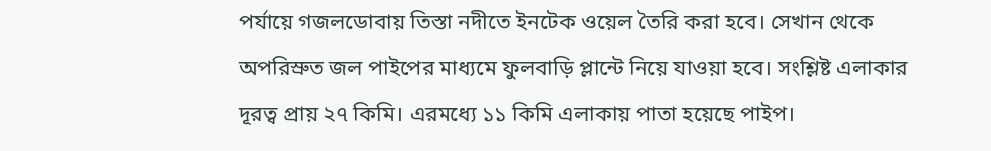পর্যায়ে গজলডোবায় তিস্তা নদীতে ইনটেক ওয়েল তৈরি করা হবে। সেখান থেকে অপরিস্রুত জল পাইপের মাধ্যমে ফুলবাড়ি প্লান্টে নিয়ে যাওয়া হবে। সংশ্লিষ্ট এলাকার দূরত্ব প্রায় ২৭ কিমি। এরমধ্যে ১১ কিমি এলাকায় পাতা হয়েছে পাইপ।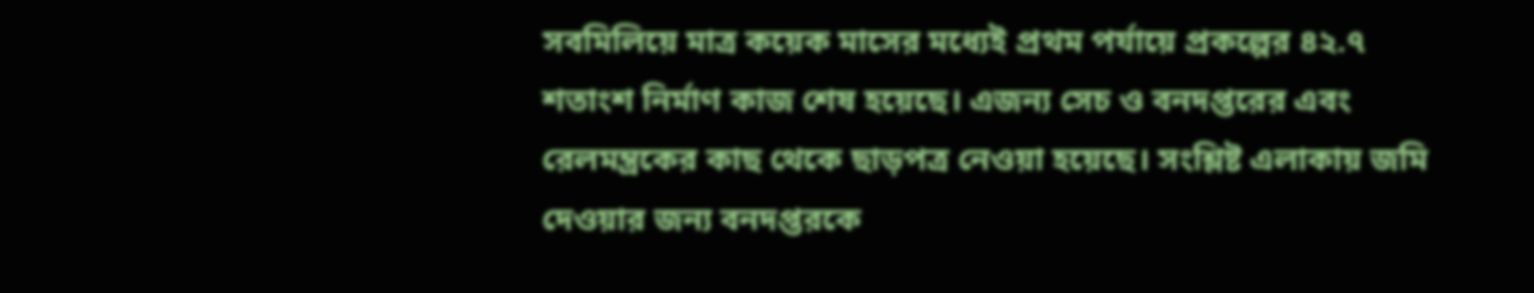সবমিলিয়ে মাত্র কয়েক মাসের মধ্যেই প্রথম পর্যায়ে প্রকল্পের ৪২.৭ শতাংশ নির্মাণ কাজ শেষ হয়েছে। এজন্য সেচ ও বনদপ্তরের এবং রেলমন্ত্রকের কাছ থেকে ছাড়পত্র নেওয়া হয়েছে। সংশ্লিষ্ট এলাকায় জমি দেওয়ার জন্য বনদপ্তরকে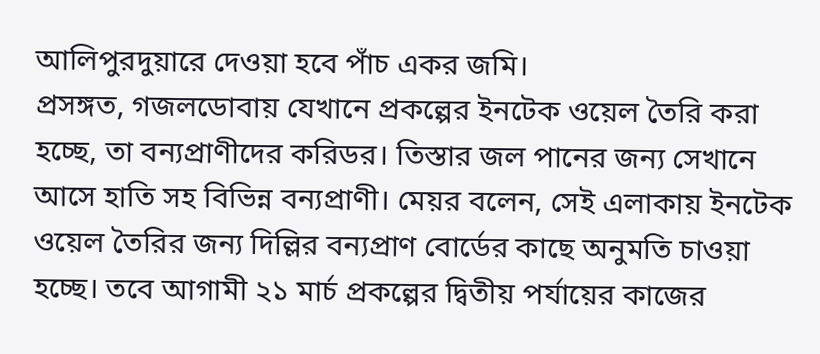আলিপুরদুয়ারে দেওয়া হবে পাঁচ একর জমি।
প্রসঙ্গত, গজলডোবায় যেখানে প্রকল্পের ইনটেক ওয়েল তৈরি করা হচ্ছে, তা বন্যপ্রাণীদের করিডর। তিস্তার জল পানের জন্য সেখানে আসে হাতি সহ বিভিন্ন বন্যপ্রাণী। মেয়র বলেন, সেই এলাকায় ইনটেক ওয়েল তৈরির জন্য দিল্লির বন্যপ্রাণ বোর্ডের কাছে অনুমতি চাওয়া হচ্ছে। তবে আগামী ২১ মার্চ প্রকল্পের দ্বিতীয় পর্যায়ের কাজের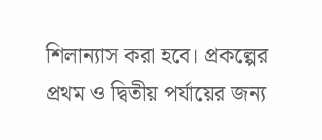শিলান্যাস করা হবে। প্রকল্পের প্রথম ও দ্বিতীয় পর্যায়ের জন্য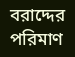বরাদ্দের পরিমাণ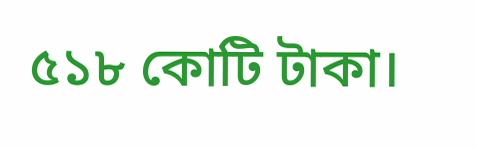৫১৮ কোটি টাকা।